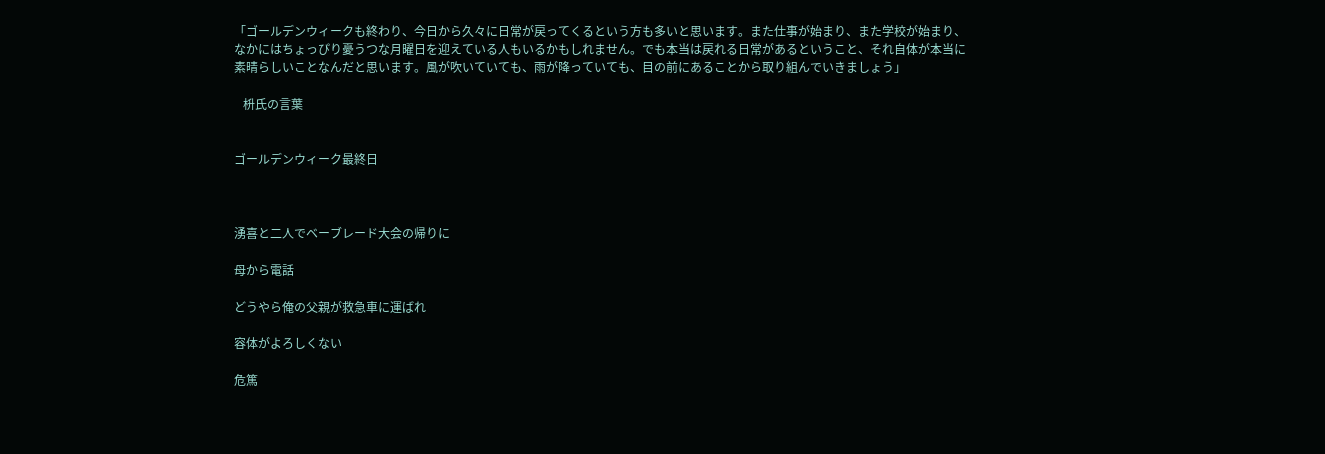「ゴールデンウィークも終わり、今日から久々に日常が戻ってくるという方も多いと思います。また仕事が始まり、また学校が始まり、なかにはちょっぴり憂うつな月曜日を迎えている人もいるかもしれません。でも本当は戻れる日常があるということ、それ自体が本当に素晴らしいことなんだと思います。風が吹いていても、雨が降っていても、目の前にあることから取り組んでいきましょう」

   枡氏の言葉


ゴールデンウィーク最終日



湧喜と二人でベーブレード大会の帰りに

母から電話

どうやら俺の父親が救急車に運ばれ

容体がよろしくない

危篤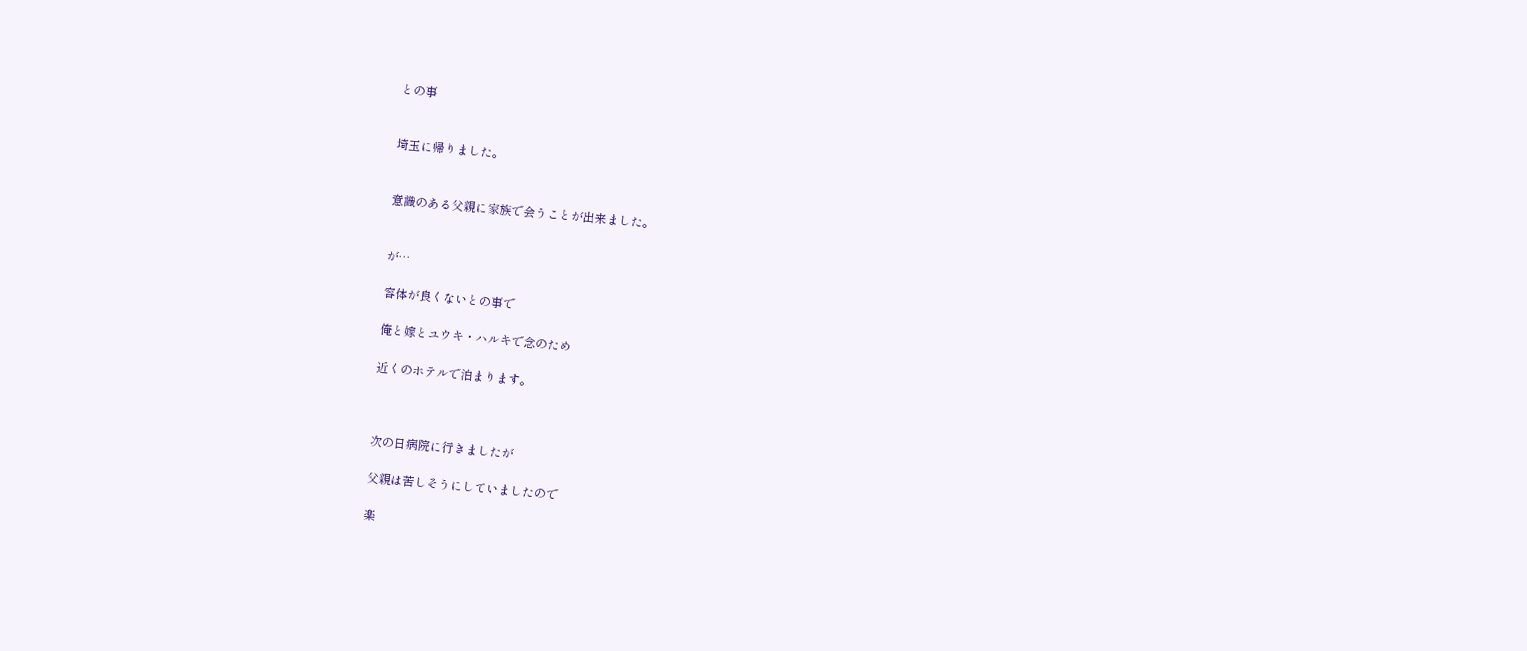との事


埼玉に帰りました。


意識のある父親に家族で会うことが出来ました。


が…

容体が良くないとの事で

俺と嫁とユウキ・ハルキで念のため

近くのホテルで泊まります。



次の日病院に行きましたが

父親は苦しそうにしていましたので

楽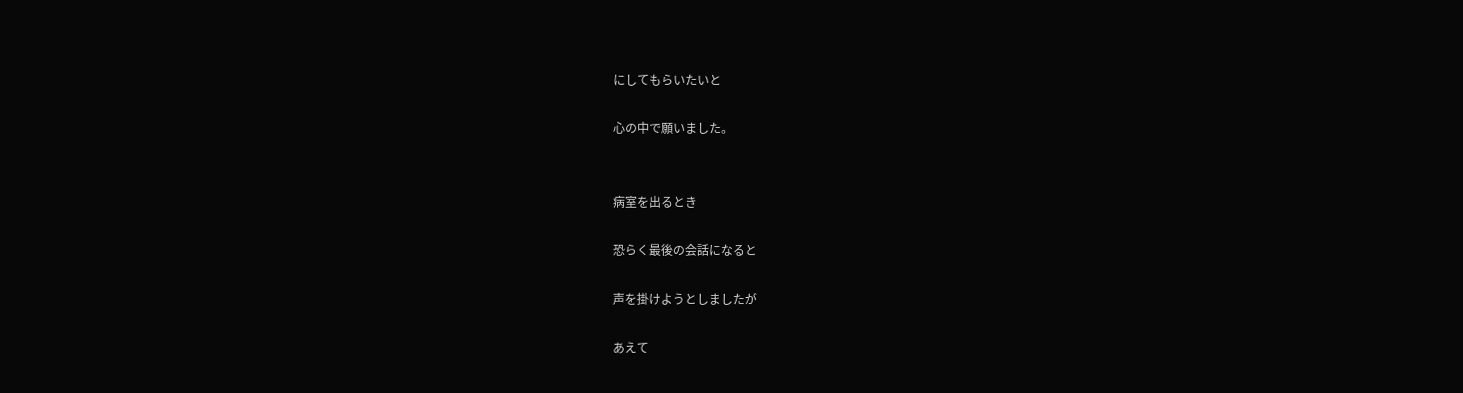にしてもらいたいと

心の中で願いました。


病室を出るとき

恐らく最後の会話になると

声を掛けようとしましたが

あえて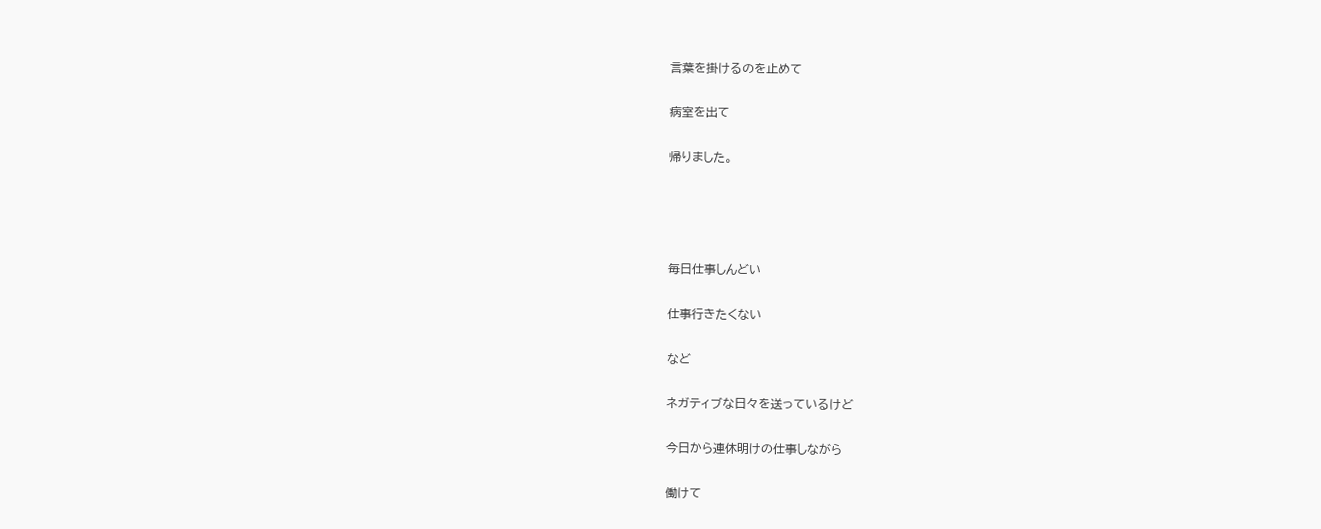言葉を掛けるのを止めて

病室を出て

帰りました。




毎日仕事しんどい

仕事行きたくない

など

ネガティブな日々を送っているけど

今日から連休明けの仕事しながら

働けて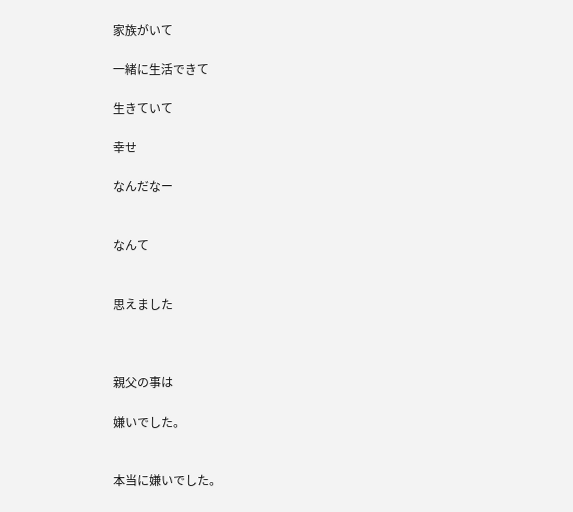家族がいて

一緒に生活できて

生きていて

幸せ

なんだなー


なんて


思えました



親父の事は

嫌いでした。


本当に嫌いでした。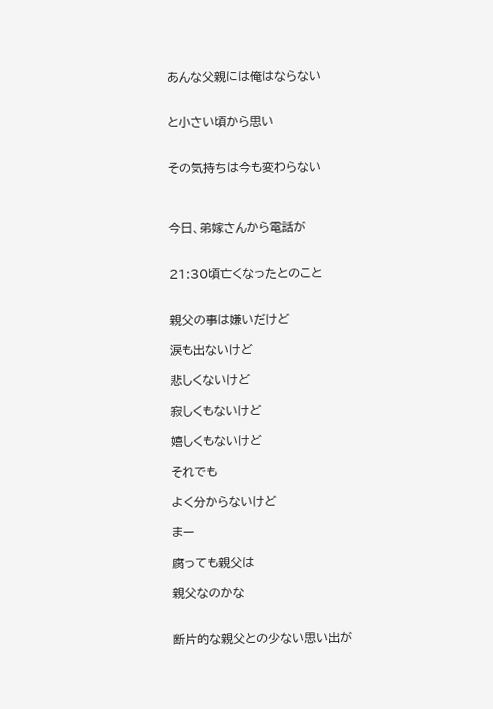あんな父親には俺はならない


と小さい頃から思い


その気持ちは今も変わらない



今日、弟嫁さんから電話が


21:30頃亡くなったとのこと


親父の事は嫌いだけど

涙も出ないけど

悲しくないけど

寂しくもないけど

嬉しくもないけど

それでも

よく分からないけど

まー

腐っても親父は

親父なのかな


断片的な親父との少ない思い出が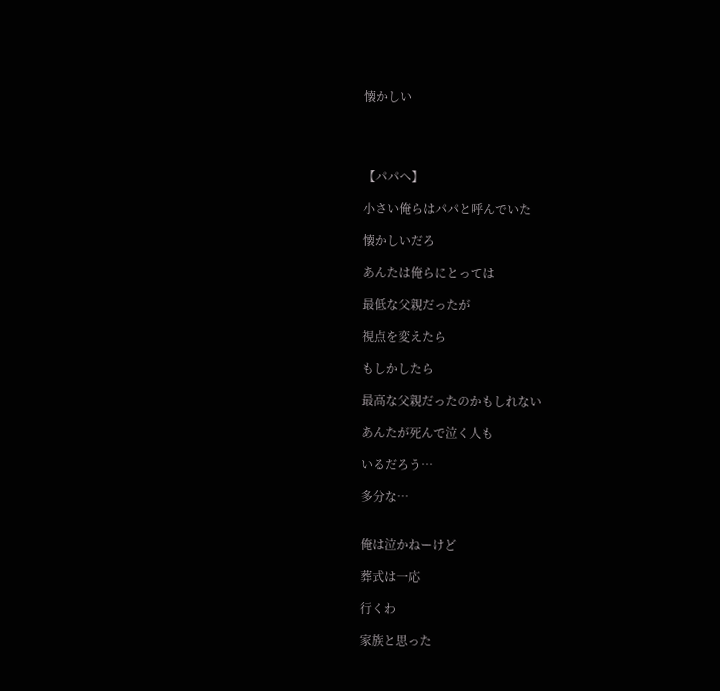懐かしい




【パパへ】

小さい俺らはパパと呼んでいた

懐かしいだろ

あんたは俺らにとっては

最低な父親だったが

視点を変えたら

もしかしたら

最高な父親だったのかもしれない

あんたが死んで泣く人も

いるだろう…

多分な…


俺は泣かねーけど

葬式は一応

行くわ

家族と思った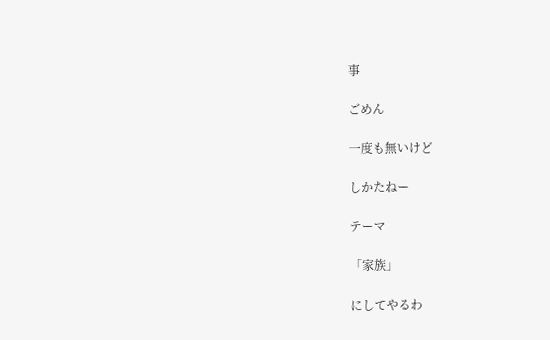事

ごめん

一度も無いけど

しかたねー

テーマ

「家族」

にしてやるわ